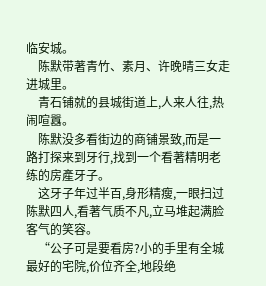临安城。
    陈默带著青竹、素月、许晚晴三女走进城里。
    青石铺就的县城街道上,人来人往,热闹喧囂。
    陈默没多看街边的商铺景致,而是一路打探来到牙行,找到一个看著精明老练的房產牙子。
    这牙子年过半百,身形精瘦,一眼扫过陈默四人,看著气质不凡,立马堆起满脸客气的笑容。
    “公子可是要看房?小的手里有全城最好的宅院,价位齐全,地段绝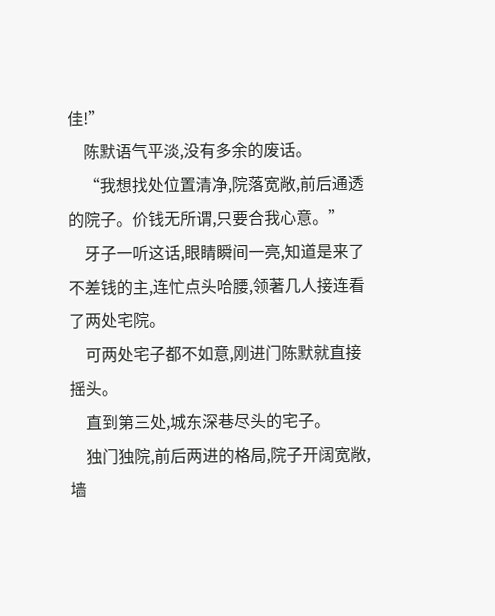佳!”
    陈默语气平淡,没有多余的废话。
    “我想找处位置清净,院落宽敞,前后通透的院子。价钱无所谓,只要合我心意。”
    牙子一听这话,眼睛瞬间一亮,知道是来了不差钱的主,连忙点头哈腰,领著几人接连看了两处宅院。
    可两处宅子都不如意,刚进门陈默就直接摇头。
    直到第三处,城东深巷尽头的宅子。
    独门独院,前后两进的格局,院子开阔宽敞,墙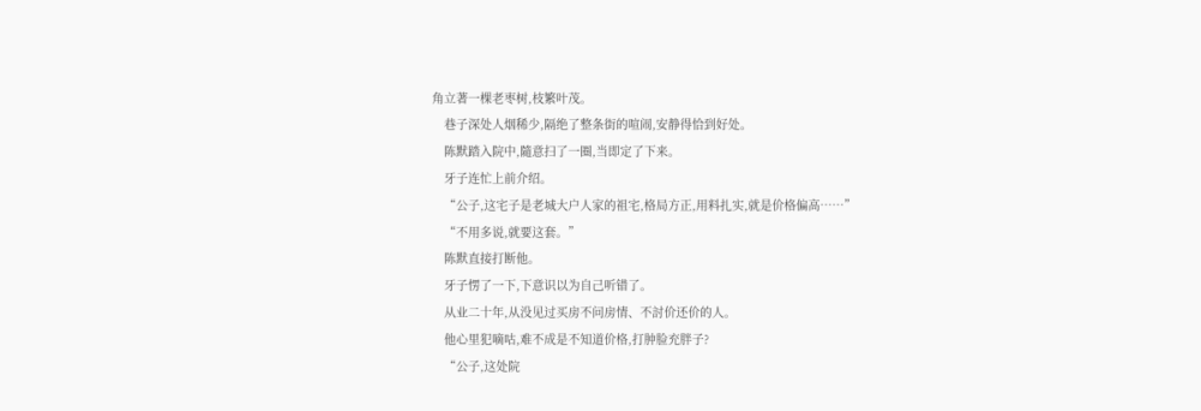角立著一棵老枣树,枝繁叶茂。
    巷子深处人烟稀少,隔绝了整条街的喧闹,安静得恰到好处。
    陈默踏入院中,隨意扫了一圈,当即定了下来。
    牙子连忙上前介绍。
    “公子,这宅子是老城大户人家的祖宅,格局方正,用料扎实,就是价格偏高……”
    “不用多说,就要这套。”
    陈默直接打断他。
    牙子愣了一下,下意识以为自己听错了。
    从业二十年,从没见过买房不问房情、不討价还价的人。
    他心里犯嘀咕,难不成是不知道价格,打肿脸充胖子?
    “公子,这处院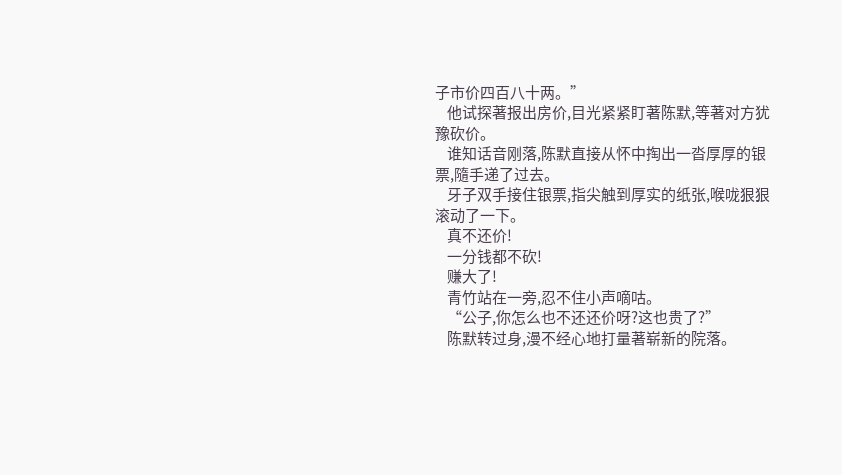子市价四百八十两。”
    他试探著报出房价,目光紧紧盯著陈默,等著对方犹豫砍价。
    谁知话音刚落,陈默直接从怀中掏出一沓厚厚的银票,隨手递了过去。
    牙子双手接住银票,指尖触到厚实的纸张,喉咙狠狠滚动了一下。
    真不还价!
    一分钱都不砍!
    赚大了!
    青竹站在一旁,忍不住小声嘀咕。
    “公子,你怎么也不还还价呀?这也贵了?”
    陈默转过身,漫不经心地打量著崭新的院落。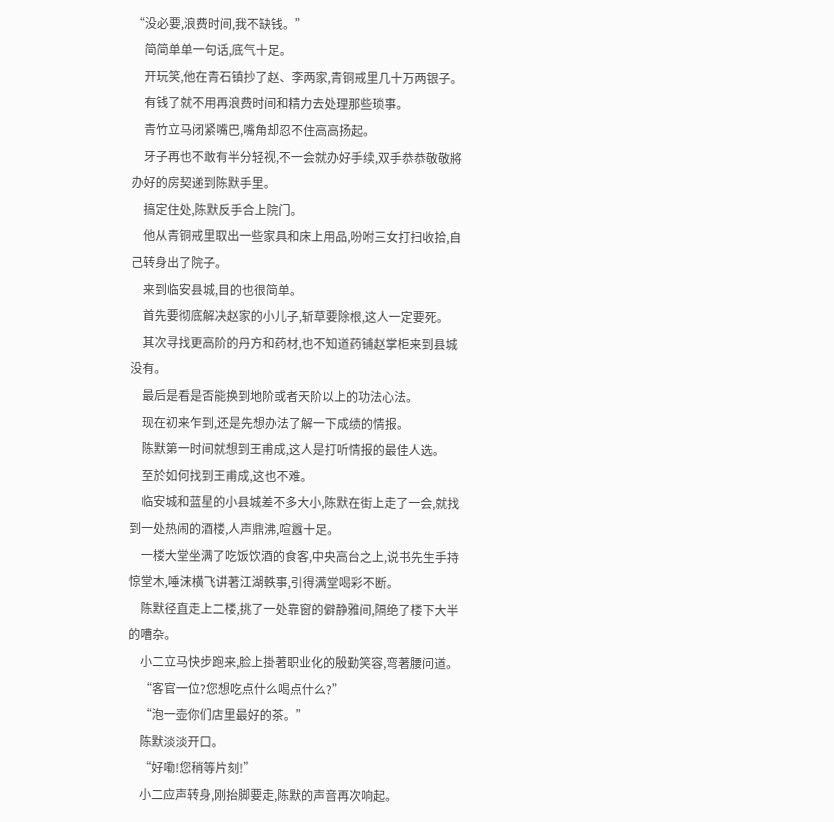“没必要,浪费时间,我不缺钱。”
    简简单单一句话,底气十足。
    开玩笑,他在青石镇抄了赵、李两家,青铜戒里几十万两银子。
    有钱了就不用再浪费时间和精力去处理那些琐事。
    青竹立马闭紧嘴巴,嘴角却忍不住高高扬起。
    牙子再也不敢有半分轻视,不一会就办好手续,双手恭恭敬敬將办好的房契递到陈默手里。
    搞定住处,陈默反手合上院门。
    他从青铜戒里取出一些家具和床上用品,吩咐三女打扫收拾,自己转身出了院子。
    来到临安县城,目的也很简单。
    首先要彻底解决赵家的小儿子,斩草要除根,这人一定要死。
    其次寻找更高阶的丹方和药材,也不知道药铺赵掌柜来到县城没有。
    最后是看是否能换到地阶或者天阶以上的功法心法。
    现在初来乍到,还是先想办法了解一下成绩的情报。
    陈默第一时间就想到王甫成,这人是打听情报的最佳人选。
    至於如何找到王甫成,这也不难。
    临安城和蓝星的小县城差不多大小,陈默在街上走了一会,就找到一处热闹的酒楼,人声鼎沸,喧囂十足。
    一楼大堂坐满了吃饭饮酒的食客,中央高台之上,说书先生手持惊堂木,唾沫横飞讲著江湖軼事,引得满堂喝彩不断。
    陈默径直走上二楼,挑了一处靠窗的僻静雅间,隔绝了楼下大半的嘈杂。
    小二立马快步跑来,脸上掛著职业化的殷勤笑容,弯著腰问道。
    “客官一位?您想吃点什么喝点什么?”
    “泡一壶你们店里最好的茶。”
    陈默淡淡开口。
    “好嘞!您稍等片刻!”
    小二应声转身,刚抬脚要走,陈默的声音再次响起。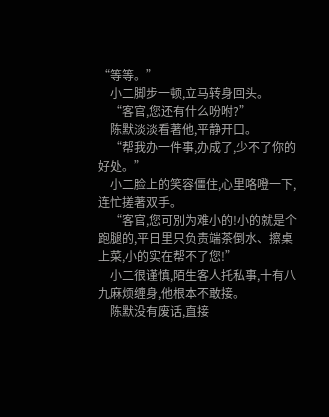“等等。”
    小二脚步一顿,立马转身回头。
    “客官,您还有什么吩咐?”
    陈默淡淡看著他,平静开口。
    “帮我办一件事,办成了,少不了你的好处。”
    小二脸上的笑容僵住,心里咯噔一下,连忙搓著双手。
    “客官,您可別为难小的!小的就是个跑腿的,平日里只负责端茶倒水、擦桌上菜,小的实在帮不了您!”
    小二很谨慎,陌生客人托私事,十有八九麻烦缠身,他根本不敢接。
    陈默没有废话,直接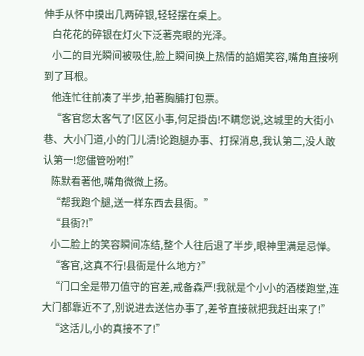伸手从怀中摸出几两碎银,轻轻摆在桌上。
    白花花的碎银在灯火下泛著亮眼的光泽。
    小二的目光瞬间被吸住,脸上瞬间换上热情的諂媚笑容,嘴角直接咧到了耳根。
    他连忙往前凑了半步,拍著胸脯打包票。
    “客官您太客气了!区区小事,何足掛齿!不瞒您说,这城里的大街小巷、大小门道,小的门儿清!论跑腿办事、打探消息,我认第二,没人敢认第一!您儘管吩咐!”
    陈默看著他,嘴角微微上扬。
    “帮我跑个腿,送一样东西去县衙。”
    “县衙?!”
    小二脸上的笑容瞬间冻结,整个人往后退了半步,眼神里满是忌惮。
    “客官,这真不行!县衙是什么地方?”
    “门口全是带刀值守的官差,戒备森严!我就是个小小的酒楼跑堂,连大门都靠近不了,別说进去送信办事了,差爷直接就把我赶出来了!”
    “这活儿,小的真接不了!”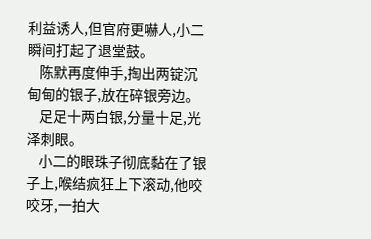利益诱人,但官府更嚇人,小二瞬间打起了退堂鼓。
    陈默再度伸手,掏出两锭沉甸甸的银子,放在碎银旁边。
    足足十两白银,分量十足,光泽刺眼。
    小二的眼珠子彻底黏在了银子上,喉结疯狂上下滚动,他咬咬牙,一拍大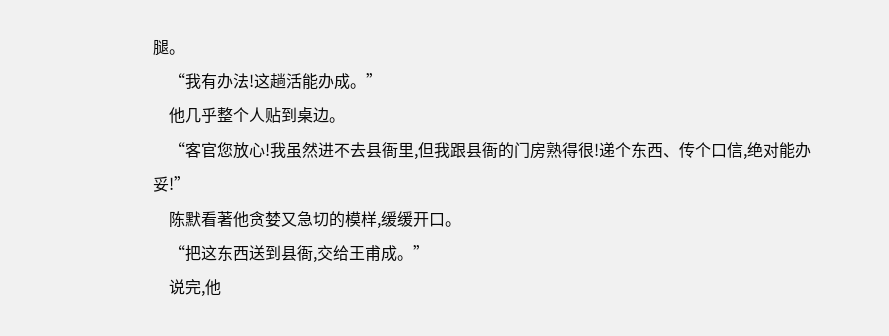腿。
    “我有办法!这趟活能办成。”
    他几乎整个人贴到桌边。
    “客官您放心!我虽然进不去县衙里,但我跟县衙的门房熟得很!递个东西、传个口信,绝对能办妥!”
    陈默看著他贪婪又急切的模样,缓缓开口。
    “把这东西送到县衙,交给王甫成。”
    说完,他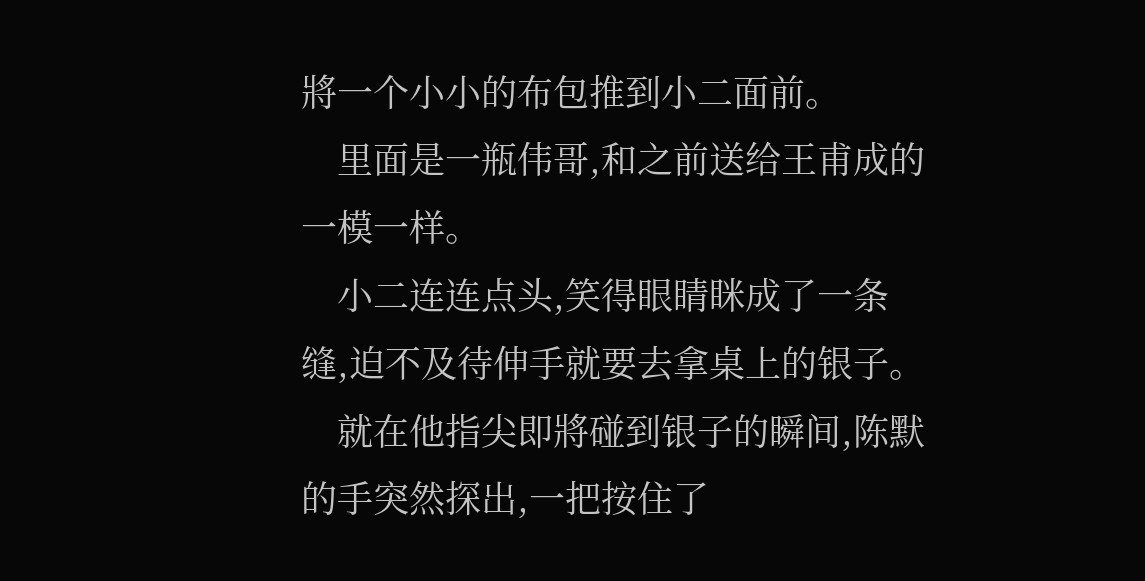將一个小小的布包推到小二面前。
    里面是一瓶伟哥,和之前送给王甫成的一模一样。
    小二连连点头,笑得眼睛眯成了一条缝,迫不及待伸手就要去拿桌上的银子。
    就在他指尖即將碰到银子的瞬间,陈默的手突然探出,一把按住了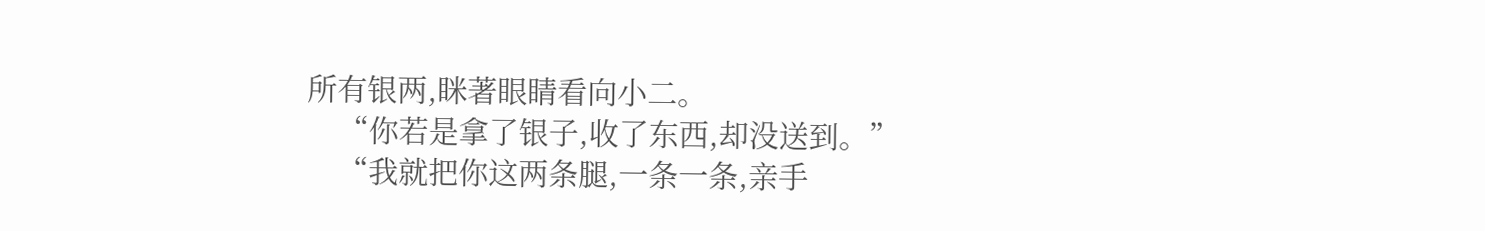所有银两,眯著眼睛看向小二。
    “你若是拿了银子,收了东西,却没送到。”
    “我就把你这两条腿,一条一条,亲手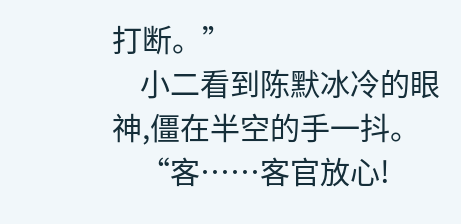打断。”
    小二看到陈默冰冷的眼神,僵在半空的手一抖。
    “客……客官放心!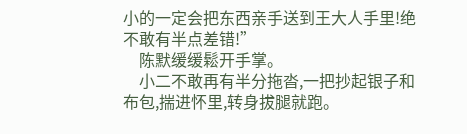小的一定会把东西亲手送到王大人手里!绝不敢有半点差错!”
    陈默缓缓鬆开手掌。
    小二不敢再有半分拖沓,一把抄起银子和布包,揣进怀里,转身拔腿就跑。